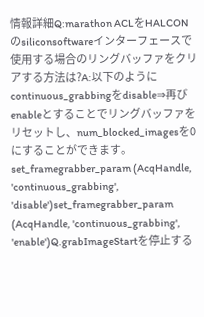情報詳細Q:marathon ACLをHALCONのsiliconsoftwareインターフェースで使用する場合のリングバッファをクリアする方法は?A:以下のようにcontinuous_grabbingをdisable⇒再びenableとすることでリングバッファをリセットし、num_blocked_imagesを0にすることができます。set_framegrabber_param (AcqHandle, 'continuous_grabbing', 'disable')set_framegrabber_param (AcqHandle, 'continuous_grabbing', 'enable')Q.grabImageStartを停止する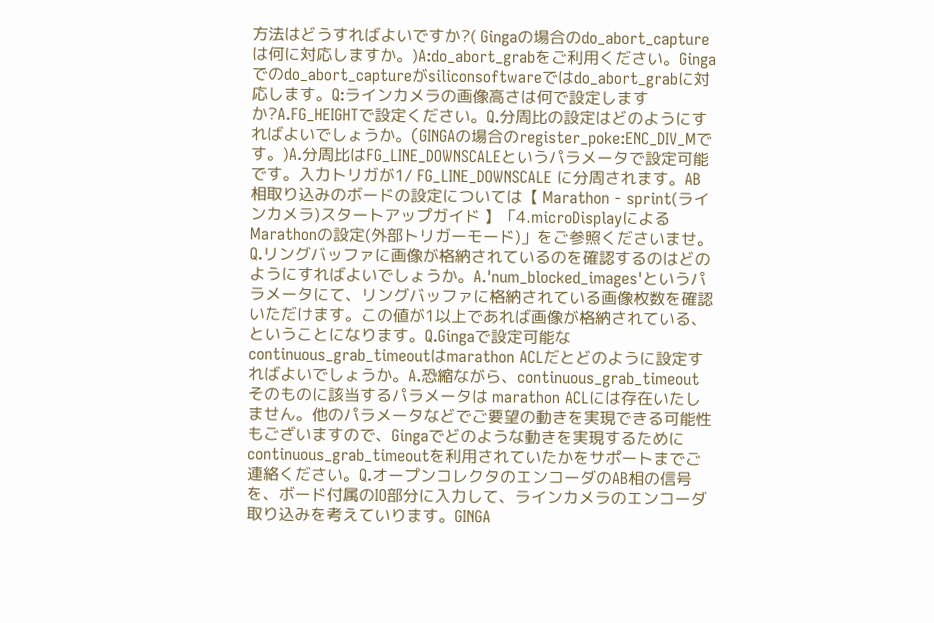方法はどうすればよいですか?( Gingaの場合のdo_abort_captureは何に対応しますか。)A:do_abort_grabをご利用ください。Gingaでのdo_abort_captureがsiliconsoftwareではdo_abort_grabに対応します。Q:ラインカメラの画像高さは何で設定しますか?A.FG_HEIGHTで設定ください。Q.分周比の設定はどのようにすればよいでしょうか。(GINGAの場合のregister_poke:ENC_DIV_Mです。)A.分周比はFG_LINE_DOWNSCALEというパラメータで設定可能です。入力トリガが1/ FG_LINE_DOWNSCALE に分周されます。AB相取り込みのボードの設定については【 Marathon - sprint(ラインカメラ)スタートアップガイド 】「4.microDisplayによるMarathonの設定(外部トリガーモード)」をご参照くださいませ。Q.リングバッファに画像が格納されているのを確認するのはどのようにすればよいでしょうか。A.'num_blocked_images'というパラメータにて、リングバッファに格納されている画像枚数を確認いただけます。この値が1以上であれば画像が格納されている、ということになります。Q.Gingaで設定可能なcontinuous_grab_timeoutはmarathon ACLだとどのように設定すればよいでしょうか。A.恐縮ながら、continuous_grab_timeout そのものに該当するパラメータは marathon ACLには存在いたしません。他のパラメータなどでご要望の動きを実現できる可能性もございますので、Gingaでどのような動きを実現するためにcontinuous_grab_timeoutを利用されていたかをサポートまでご連絡ください。Q.オープンコレクタのエンコーダのAB相の信号を、ボード付属のIO部分に入力して、ラインカメラのエンコーダ取り込みを考えていります。GINGA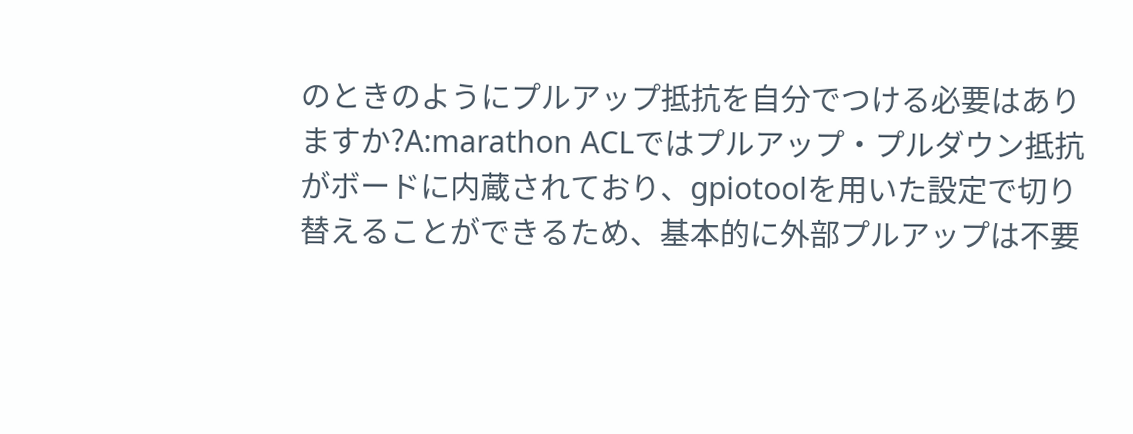のときのようにプルアップ抵抗を自分でつける必要はありますか?A:marathon ACLではプルアップ・プルダウン抵抗がボードに内蔵されており、gpiotoolを用いた設定で切り替えることができるため、基本的に外部プルアップは不要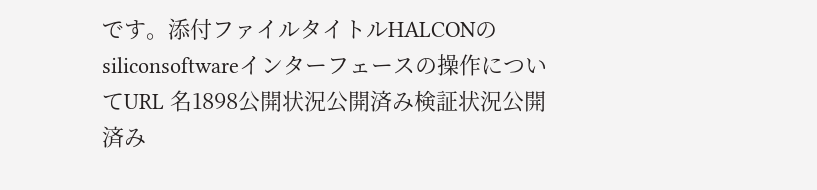です。添付ファイルタイトルHALCONのsiliconsoftwareインターフェースの操作についてURL 名1898公開状況公開済み検証状況公開済み